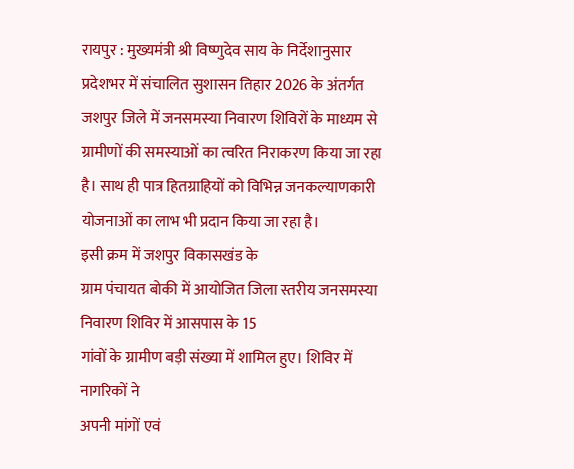रायपुर : मुख्यमंत्री श्री विष्णुदेव साय के निर्देशानुसार प्रदेशभर में संचालित सुशासन तिहार 2026 के अंतर्गत जशपुर जिले में जनसमस्या निवारण शिविरों के माध्यम से ग्रामीणों की समस्याओं का त्वरित निराकरण किया जा रहा है। साथ ही पात्र हितग्राहियों को विभिन्न जनकल्याणकारी योजनाओं का लाभ भी प्रदान किया जा रहा है।
इसी क्रम में जशपुर विकासखंड के
ग्राम पंचायत बोकी में आयोजित जिला स्तरीय जनसमस्या निवारण शिविर में आसपास के 15
गांवों के ग्रामीण बड़ी संख्या में शामिल हुए। शिविर में नागरिकों ने
अपनी मांगों एवं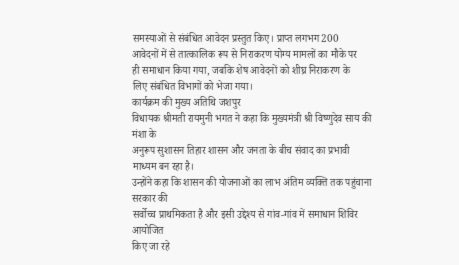समस्याओं से संबंधित आवेदन प्रस्तुत किए। प्राप्त लगभग 200
आवेदनों में से तात्कालिक रूप से निराकरण योग्य मामलों का मौके पर
ही समाधान किया गया, जबकि शेष आवेदनों को शीघ्र निराकरण के
लिए संबंधित विभागों को भेजा गया।
कार्यक्रम की मुख्य अतिथि जशपुर
विधायक श्रीमती रायमुनी भगत ने कहा कि मुख्यमंत्री श्री विष्णुदेव साय की मंशा के
अनुरूप सुशासन तिहार शासन और जनता के बीच संवाद का प्रभावी माध्यम बन रहा है।
उन्होंने कहा कि शासन की योजनाओं का लाभ अंतिम व्यक्ति तक पहुंचाना सरकार की
सर्वोच्च प्राथमिकता है और इसी उद्देश्य से गांव-गांव में समाधान शिविर आयोजित
किए जा रहे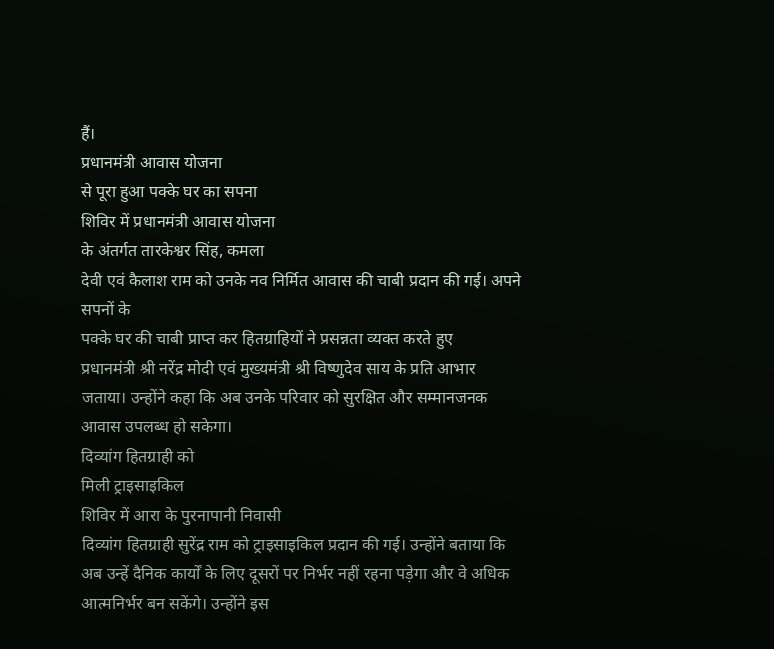हैं।
प्रधानमंत्री आवास योजना
से पूरा हुआ पक्के घर का सपना
शिविर में प्रधानमंत्री आवास योजना
के अंतर्गत तारकेश्वर सिंह, कमला
देवी एवं कैलाश राम को उनके नव निर्मित आवास की चाबी प्रदान की गई। अपने सपनों के
पक्के घर की चाबी प्राप्त कर हितग्राहियों ने प्रसन्नता व्यक्त करते हुए
प्रधानमंत्री श्री नरेंद्र मोदी एवं मुख्यमंत्री श्री विष्णुदेव साय के प्रति आभार
जताया। उन्होंने कहा कि अब उनके परिवार को सुरक्षित और सम्मानजनक आवास उपलब्ध हो सकेगा।
दिव्यांग हितग्राही को
मिली ट्राइसाइकिल
शिविर में आरा के पुरनापानी निवासी
दिव्यांग हितग्राही सुरेंद्र राम को ट्राइसाइकिल प्रदान की गई। उन्होंने बताया कि
अब उन्हें दैनिक कार्यों के लिए दूसरों पर निर्भर नहीं रहना पड़ेगा और वे अधिक
आत्मनिर्भर बन सकेंगे। उन्होंने इस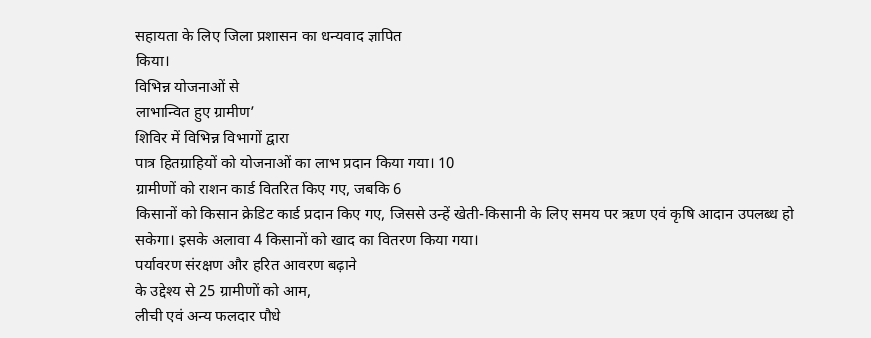सहायता के लिए जिला प्रशासन का धन्यवाद ज्ञापित
किया।
विभिन्न योजनाओं से
लाभान्वित हुए ग्रामीण’
शिविर में विभिन्न विभागों द्वारा
पात्र हितग्राहियों को योजनाओं का लाभ प्रदान किया गया। 10
ग्रामीणों को राशन कार्ड वितरित किए गए, जबकि 6
किसानों को किसान क्रेडिट कार्ड प्रदान किए गए, जिससे उन्हें खेती-किसानी के लिए समय पर ऋण एवं कृषि आदान उपलब्ध हो
सकेगा। इसके अलावा 4 किसानों को खाद का वितरण किया गया।
पर्यावरण संरक्षण और हरित आवरण बढ़ाने
के उद्देश्य से 25 ग्रामीणों को आम,
लीची एवं अन्य फलदार पौधे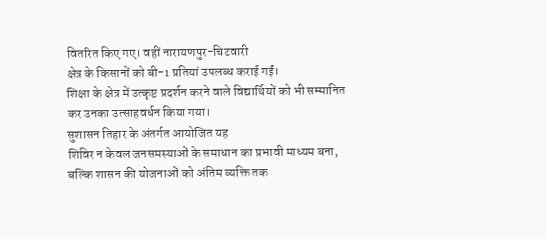वितरित किए गए। वहीं नारायणपुर-चिटवारी
क्षेत्र के किसानों को बी-1 प्रतियां उपलब्ध कराई गईं।
शिक्षा के क्षेत्र में उत्कृष्ट प्रदर्शन करने वाले विद्यार्थियों को भी सम्मानित
कर उनका उत्साहवर्धन किया गया।
सुशासन तिहार के अंतर्गत आयोजित यह
शिविर न केवल जनसमस्याओं के समाधान का प्रभावी माध्यम बना,
बल्कि शासन की योजनाओं को अंतिम व्यक्ति तक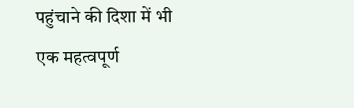पहुंचाने की दिशा में भी
एक महत्वपूर्ण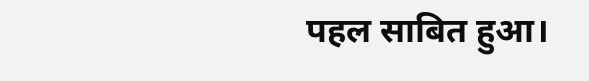पहल साबित हुआ।